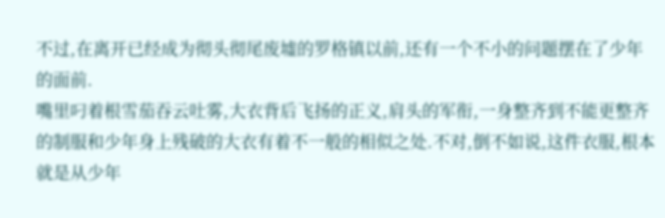不过,在离开已经成为彻头彻尾废墟的罗格镇以前,还有一个不小的问题摆在了少年的面前.
嘴里叼着根雪茄吞云吐雾,大衣背后飞扬的正义,肩头的军衔,一身整齐到不能更整齐的制服和少年身上残破的大衣有着不一般的相似之处.不对,倒不如说,这件衣服,根本就是从少年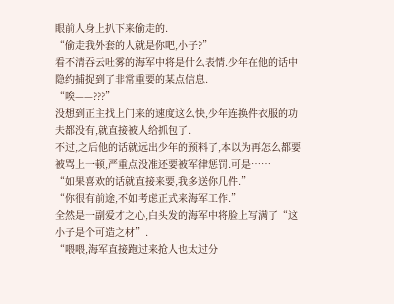眼前人身上扒下来偷走的.
“偷走我外套的人就是你吧,小子?”
看不清吞云吐雾的海军中将是什么表情.少年在他的话中隐约捕捉到了非常重要的某点信息.
“唉——???”
没想到正主找上门来的速度这么快,少年连换件衣服的功夫都没有,就直接被人给抓包了.
不过,之后他的话就远出少年的预料了,本以为再怎么都要被骂上一顿,严重点没准还要被军律惩罚.可是……
“如果喜欢的话就直接来要,我多送你几件.”
“你很有前途,不如考虑正式来海军工作.”
全然是一副爱才之心,白头发的海军中将脸上写满了“这小子是个可造之材”.
“喂喂,海军直接跑过来抢人也太过分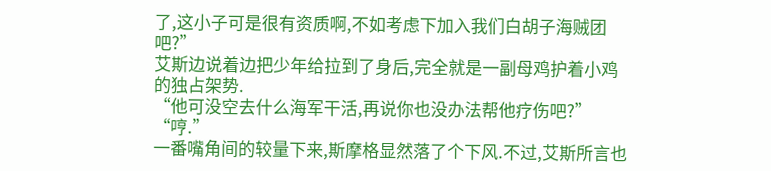了,这小子可是很有资质啊,不如考虑下加入我们白胡子海贼团吧?”
艾斯边说着边把少年给拉到了身后,完全就是一副母鸡护着小鸡的独占架势.
“他可没空去什么海军干活,再说你也没办法帮他疗伤吧?”
“哼.”
一番嘴角间的较量下来,斯摩格显然落了个下风.不过,艾斯所言也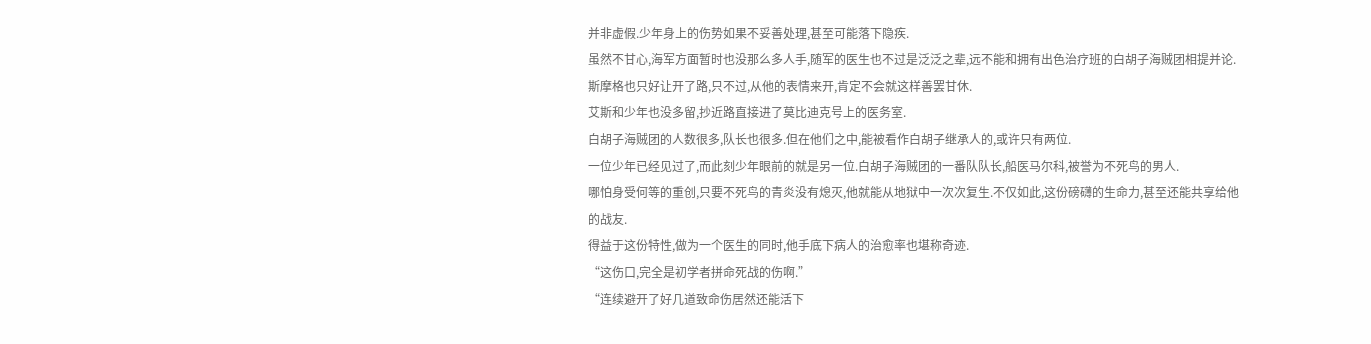并非虚假.少年身上的伤势如果不妥善处理,甚至可能落下隐疾.
虽然不甘心,海军方面暂时也没那么多人手,随军的医生也不过是泛泛之辈,远不能和拥有出色治疗班的白胡子海贼团相提并论.斯摩格也只好让开了路,只不过,从他的表情来开,肯定不会就这样善罢甘休.
艾斯和少年也没多留,抄近路直接进了莫比迪克号上的医务室.
白胡子海贼团的人数很多,队长也很多.但在他们之中,能被看作白胡子继承人的,或许只有两位.
一位少年已经见过了,而此刻少年眼前的就是另一位.白胡子海贼团的一番队队长,船医马尔科,被誉为不死鸟的男人.
哪怕身受何等的重创,只要不死鸟的青炎没有熄灭,他就能从地狱中一次次复生.不仅如此,这份磅礴的生命力,甚至还能共享给他的战友.
得益于这份特性,做为一个医生的同时,他手底下病人的治愈率也堪称奇迹.
“这伤口,完全是初学者拼命死战的伤啊.”
“连续避开了好几道致命伤居然还能活下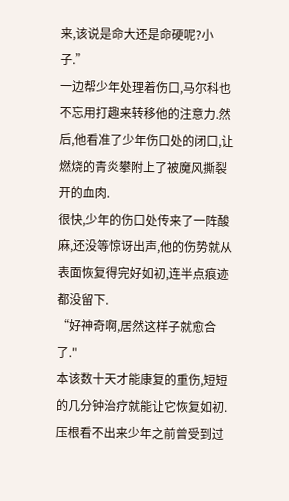来,该说是命大还是命硬呢?小子.”
一边帮少年处理着伤口,马尔科也不忘用打趣来转移他的注意力.然后,他看准了少年伤口处的闭口,让燃烧的青炎攀附上了被魔风撕裂开的血肉.
很快,少年的伤口处传来了一阵酸麻,还没等惊讶出声,他的伤势就从表面恢复得完好如初,连半点痕迹都没留下.
“好神奇啊,居然这样子就愈合了."
本该数十天才能康复的重伤,短短的几分钟治疗就能让它恢复如初.压根看不出来少年之前曾受到过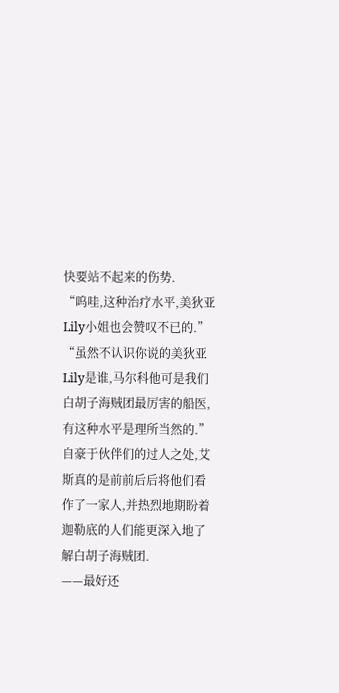快要站不起来的伤势.
“呜哇,这种治疗水平,美狄亚Lily小姐也会赞叹不已的.”
“虽然不认识你说的美狄亚Lily是谁,马尔科他可是我们白胡子海贼团最厉害的船医,有这种水平是理所当然的.”
自豪于伙伴们的过人之处,艾斯真的是前前后后将他们看作了一家人,并热烈地期盼着迦勒底的人们能更深入地了解白胡子海贼团.
——最好还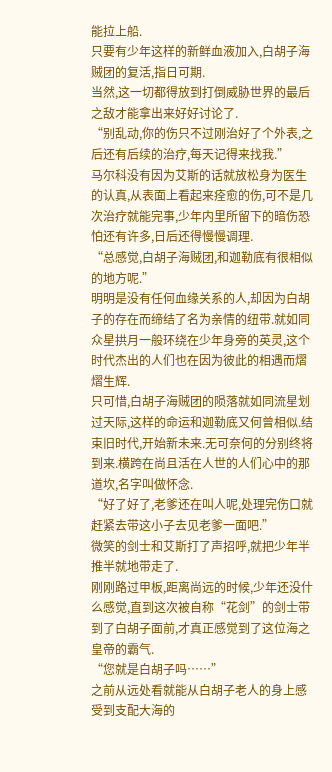能拉上船.
只要有少年这样的新鲜血液加入,白胡子海贼团的复活,指日可期.
当然,这一切都得放到打倒威胁世界的最后之敌才能拿出来好好讨论了.
“别乱动,你的伤只不过刚治好了个外表,之后还有后续的治疗,每天记得来找我.”
马尔科没有因为艾斯的话就放松身为医生的认真,从表面上看起来痊愈的伤,可不是几次治疗就能完事,少年内里所留下的暗伤恐怕还有许多,日后还得慢慢调理.
“总感觉,白胡子海贼团,和迦勒底有很相似的地方呢.”
明明是没有任何血缘关系的人,却因为白胡子的存在而缔结了名为亲情的纽带.就如同众星拱月一般环绕在少年身旁的英灵,这个时代杰出的人们也在因为彼此的相遇而熠熠生辉.
只可惜,白胡子海贼团的陨落就如同流星划过天际,这样的命运和迦勒底又何曾相似.结束旧时代,开始新未来.无可奈何的分别终将到来.横跨在尚且活在人世的人们心中的那道坎,名字叫做怀念.
“好了好了,老爹还在叫人呢,处理完伤口就赶紧去带这小子去见老爹一面吧.”
微笑的剑士和艾斯打了声招呼,就把少年半推半就地带走了.
刚刚路过甲板,距离尚远的时候,少年还没什么感觉,直到这次被自称“花剑”的剑士带到了白胡子面前,才真正感觉到了这位海之皇帝的霸气.
“您就是白胡子吗……”
之前从远处看就能从白胡子老人的身上感受到支配大海的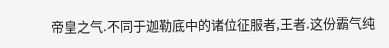帝皇之气.不同于迦勒底中的诸位征服者,王者.这份霸气纯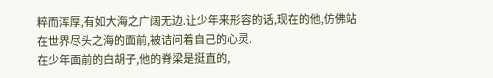粹而浑厚,有如大海之广阔无边.让少年来形容的话,现在的他,仿佛站在世界尽头之海的面前,被诘问着自己的心灵.
在少年面前的白胡子,他的脊梁是挺直的,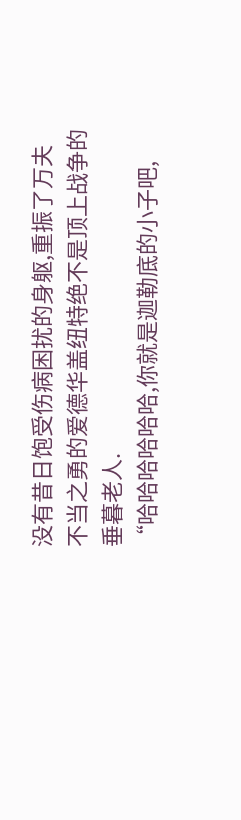没有昔日饱受伤病困扰的身躯,重振了万夫不当之勇的爱德华盖纽特绝不是顶上战争的垂暮老人.
“哈哈哈哈哈哈,你就是迦勒底的小子吧,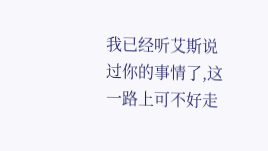我已经听艾斯说过你的事情了,这一路上可不好走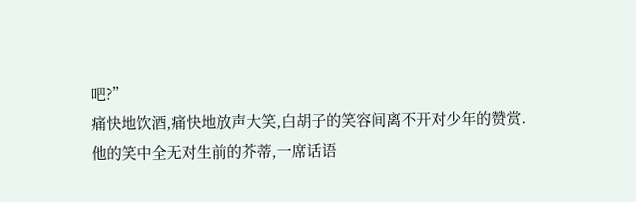吧?”
痛快地饮酒,痛快地放声大笑,白胡子的笑容间离不开对少年的赞赏.
他的笑中全无对生前的芥蒂,一席话语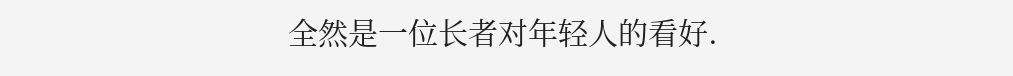全然是一位长者对年轻人的看好.